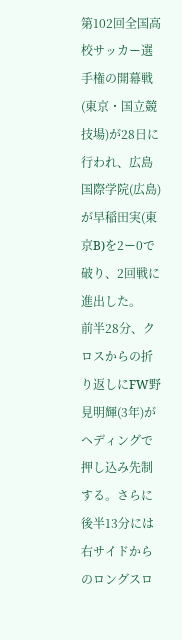第102回全国高校サッカー選手権の開幕戦(東京・国立競技場)が28日に行われ、広島国際学院(広島)が早稲田実(東京B)を2ー0で破り、2回戦に進出した。
前半28分、クロスからの折り返しにFW野見明輝(3年)がヘディングで押し込み先制する。さらに後半13分には右サイドからのロングスロ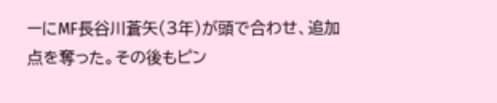ーにMF長谷川蒼矢(3年)が頭で合わせ、追加点を奪った。その後もピン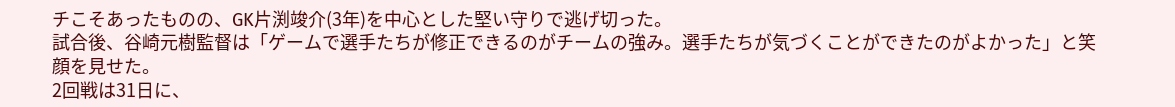チこそあったものの、GK片渕竣介(3年)を中心とした堅い守りで逃げ切った。
試合後、谷崎元樹監督は「ゲームで選手たちが修正できるのがチームの強み。選手たちが気づくことができたのがよかった」と笑顔を見せた。
2回戦は31日に、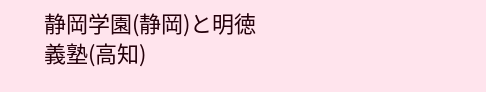静岡学園(静岡)と明徳義塾(高知)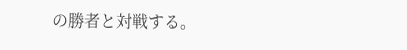の勝者と対戦する。